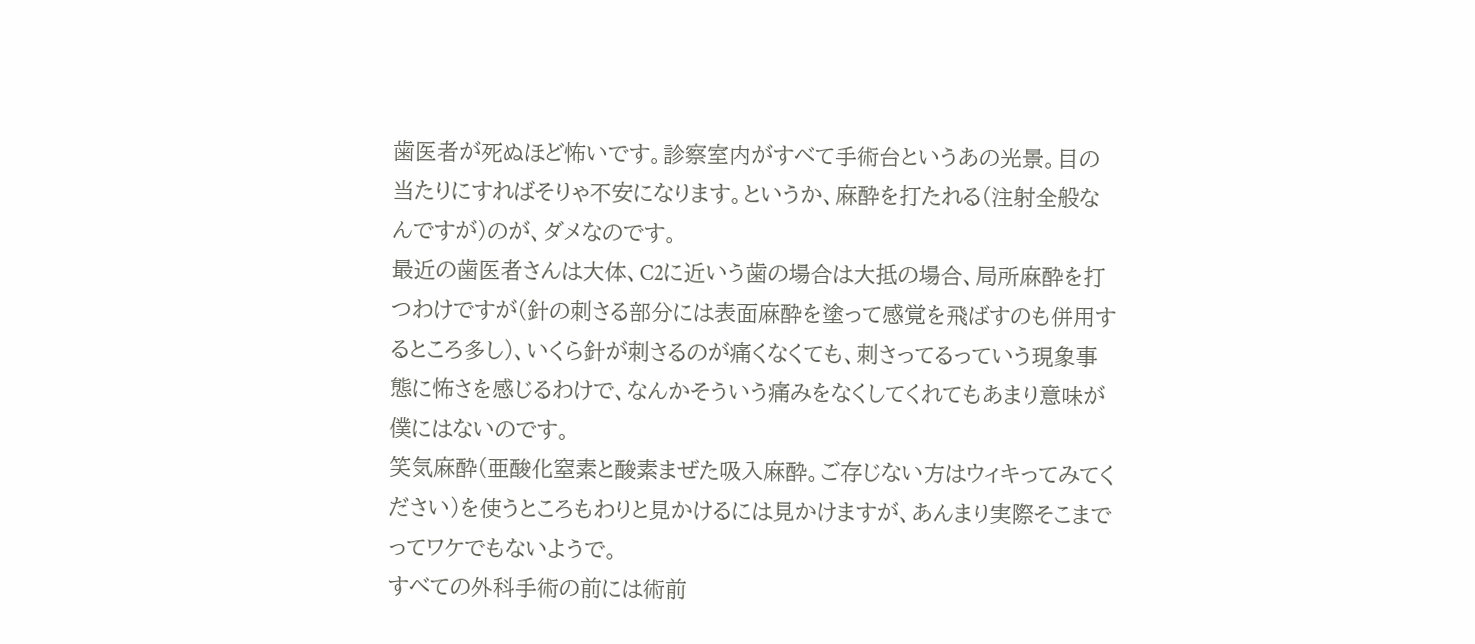歯医者が死ぬほど怖いです。診察室内がすべて手術台というあの光景。目の当たりにすればそりゃ不安になります。というか、麻酔を打たれる(注射全般なんですが)のが、ダメなのです。
最近の歯医者さんは大体、C2に近いう歯の場合は大抵の場合、局所麻酔を打つわけですが(針の刺さる部分には表面麻酔を塗って感覚を飛ばすのも併用するところ多し)、いくら針が刺さるのが痛くなくても、刺さってるっていう現象事態に怖さを感じるわけで、なんかそういう痛みをなくしてくれてもあまり意味が僕にはないのです。
笑気麻酔(亜酸化窒素と酸素まぜた吸入麻酔。ご存じない方はウィキってみてください)を使うところもわりと見かけるには見かけますが、あんまり実際そこまでってワケでもないようで。
すべての外科手術の前には術前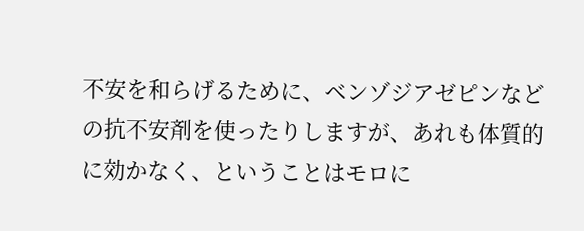不安を和らげるために、ベンゾジアゼピンなどの抗不安剤を使ったりしますが、あれも体質的に効かなく、ということはモロに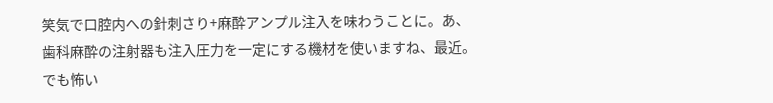笑気で口腔内への針刺さり+麻酔アンプル注入を味わうことに。あ、歯科麻酔の注射器も注入圧力を一定にする機材を使いますね、最近。でも怖い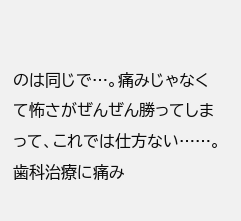のは同じで…。痛みじゃなくて怖さがぜんぜん勝ってしまって、これでは仕方ない……。
歯科治療に痛み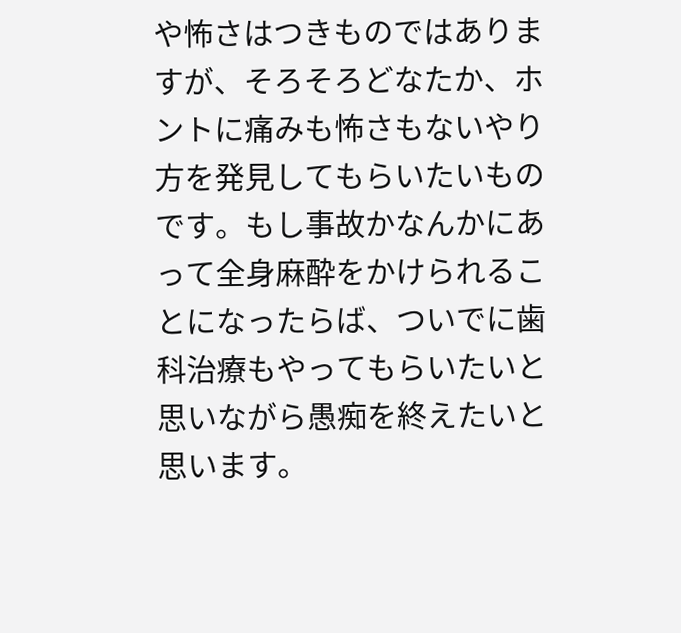や怖さはつきものではありますが、そろそろどなたか、ホントに痛みも怖さもないやり方を発見してもらいたいものです。もし事故かなんかにあって全身麻酔をかけられることになったらば、ついでに歯科治療もやってもらいたいと思いながら愚痴を終えたいと思います。